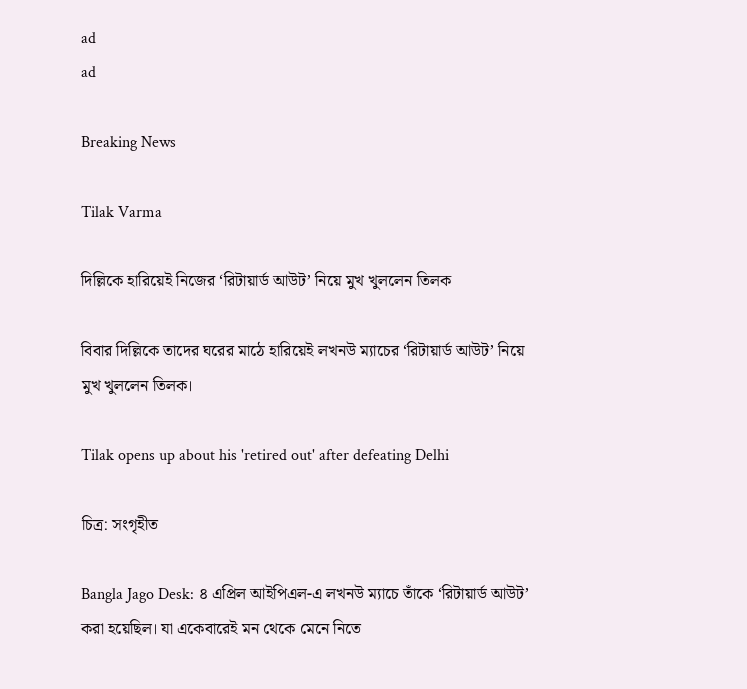ad
ad

Breaking News

Tilak Varma

দিল্লিকে হারিয়েই নিজের ‘রিটায়ার্ড আউট’ নিয়ে মুখ খুললেন তিলক

বিবার দিল্লিকে তাদের ঘরের মাঠে হারিয়েই লখনউ ম্যাচের ‘রিটায়ার্ড আউট’ নিয়ে মুখ খুললেন তিলক।

Tilak opens up about his 'retired out' after defeating Delhi

চিত্র: সংগৃহীত

Bangla Jago Desk: ৪ এপ্রিল আইপিএল-এ লখনউ ম্যাচে তাঁকে ‘রিটায়ার্ড আউট’ করা হয়েছিল। যা একেবারেই মন থেকে মেনে নিতে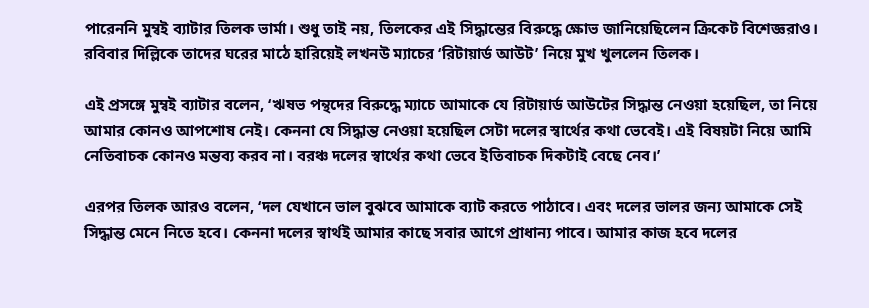পারেননি মুম্বই ব্যাটার তিলক ভার্মা। শুধু তাই নয়, তিলকের এই সিদ্ধান্তের বিরুদ্ধে ক্ষোভ জানিয়েছিলেন ক্রিকেট বিশেজ্ঞরাও। রবিবার দিল্লিকে তাদের ঘরের মাঠে হারিয়েই লখনউ ম্যাচের ‘রিটায়ার্ড আউট’ নিয়ে মুখ খুললেন তিলক।

এই প্রসঙ্গে মুম্বই ব্যাটার বলেন, ‘ঋষভ পন্থদের বিরুদ্ধে ম্যাচে আমাকে যে রিটায়ার্ড আউটের সিদ্ধান্ত নেওয়া হয়েছিল, তা নিয়ে আমার কোনও আপশোষ নেই। কেননা যে সিদ্ধান্ত নেওয়া হয়েছিল সেটা দলের স্বার্থের কথা ভেবেই। এই বিষয়টা নিয়ে আমি নেতিবাচক কোনও মন্তব্য করব না। বরঞ্চ দলের স্বার্থের কথা ভেবে ইতিবাচক দিকটাই বেছে নেব।’

এরপর তিলক আরও বলেন, ‘দল যেখানে ভাল বুঝবে আমাকে ব্যাট করতে পাঠাবে। এবং দলের ভালর জন্য আমাকে সেই সিদ্ধান্ত মেনে নিতে হবে। কেননা দলের স্বার্থই আমার কাছে সবার আগে প্রাধান্য পাবে। আমার কাজ হবে দলের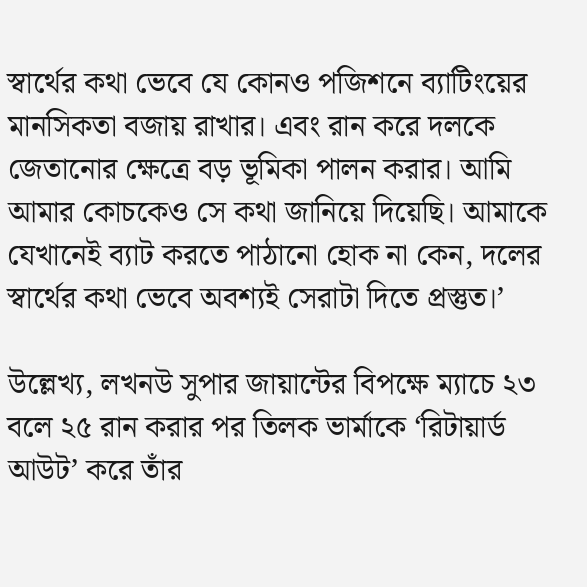স্বার্থের কথা ভেবে যে কোনও পজিশনে ব্যাটিংয়ের মানসিকতা বজায় রাখার। এবং রান করে দলকে জেতানোর ক্ষেত্রে বড় ভূমিকা পালন করার। আমি আমার কোচকেও সে কথা জানিয়ে দিয়েছি। আমাকে যেখানেই ব্যাট করতে পাঠানো হোক না কেন, দলের স্বার্থের কথা ভেবে অবশ্যই সেরাটা দিতে প্রস্তুত।’

উল্লেখ্য, লখনউ সুপার জায়ান্টের বিপক্ষে ম্যাচে ২৩ বলে ২৫ রান করার পর তিলক ভার্মাকে ‘রিটায়ার্ড আউট’ করে তাঁর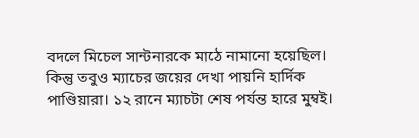বদলে মিচেল সান্টনারকে মাঠে নামানো হয়েছিল। কিন্তু তবুও ম্যাচের জয়ের দেখা পায়নি হার্দিক পাণ্ডিয়ারা। ১২ রানে ম্যাচটা শেষ পর্যন্ত হারে মুম্বই।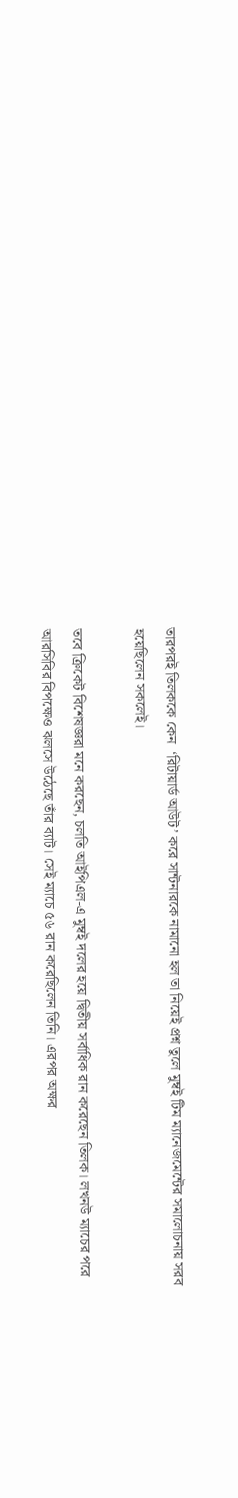তারপরই তিলককে কেন  ‘রিটায়ার্ড আউট’ করে সান্টনারকে নামানো হল তা নিয়েই প্রশ্ন তুলে মুম্বই টিম ম্যানেজমেন্টের সমালোচনায় সরব হয়েছিলেন সকলেই।

তবে ক্রিকেট বিশেষজ্ঞরা মনে করছেন, চলতি আইপিএল-এ মুম্বই দলের হয়ে দ্বিতীয় সর্বাধিক রান করেছেন তিলক। লখনউ ম্যাচের পরে আরসিবির বিপক্ষেও ঝলসে উঠেছে তাঁর ব্যাট। সেই ম্যাচে ৫৬ রান করেছিলেন তিনি। এরপর অক্ষর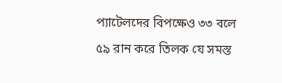প্যাটেলদের বিপক্ষেও ৩৩ বলে ৫৯ রান করে তিলক যে সমস্ত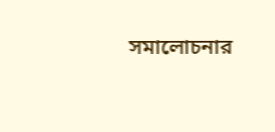সমালোচনার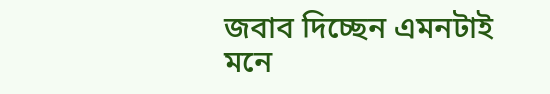জবাব দিচ্ছেন এমনটাই মনে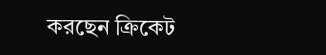করছেন ক্রিকেট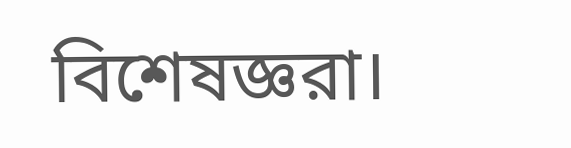বিশেষজ্ঞরা।